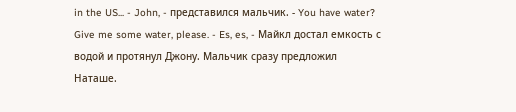in the US... - John, - представился мальчик. - You have water? Give me some water, please. - Es, es, - Майкл достал емкость с водой и протянул Джону. Мальчик сразу предложил Наташе.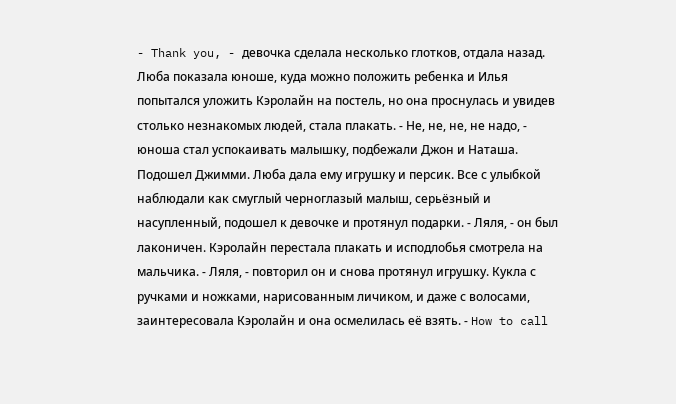- Thank you, - девочка сделала несколько глотков, отдала назад. Люба показала юноше, куда можно положить ребенка и Илья попытался уложить Кэролайн на постель, но она проснулась и увидев столько незнакомых людей, стала плакать. - Не, не, не, не надо, - юноша стал успокаивать малышку, подбежали Джон и Наташа. Подошел Джимми. Люба дала ему игрушку и персик. Все с улыбкой наблюдали как смуглый черноглазый малыш, серьёзный и насупленный, подошел к девочке и протянул подарки. - Ляля, - он был лаконичен. Кэролайн перестала плакать и исподлобья смотрела на мальчика. - Ляля, - повторил он и снова протянул игрушку. Кукла с ручками и ножками, нарисованным личиком, и даже с волосами, заинтересовала Кэролайн и она осмелилась её взять. - How to call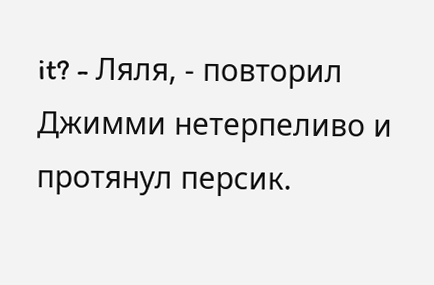it? - Ляля, - повторил Джимми нетерпеливо и протянул персик.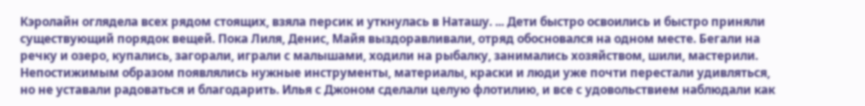Кэролайн оглядела всех рядом стоящих, взяла персик и уткнулась в Наташу. ... Дети быстро освоились и быстро приняли существующий порядок вещей. Пока Лиля, Денис, Майя выздоравливали, отряд обосновался на одном месте. Бегали на речку и озеро, купались, загорали, играли с малышами, ходили на рыбалку, занимались хозяйством, шили, мастерили. Непостижимым образом появлялись нужные инструменты, материалы, краски и люди уже почти перестали удивляться, но не уставали радоваться и благодарить. Илья с Джоном сделали целую флотилию, и все с удовольствием наблюдали как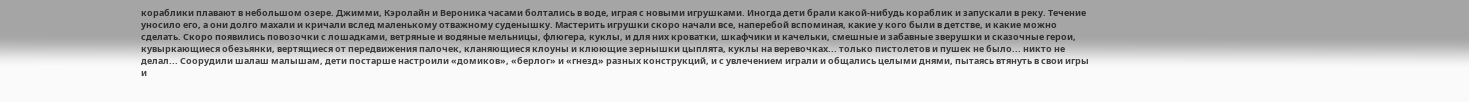кораблики плавают в небольшом озере. Джимми, Кэролайн и Вероника часами болтались в воде, играя с новыми игрушками. Иногда дети брали какой-нибудь кораблик и запускали в реку. Течение уносило его, а они долго махали и кричали вслед маленькому отважному суденышку. Мастерить игрушки скоро начали все, наперебой вспоминая, какие у кого были в детстве, и какие можно сделать. Скоро появились повозочки с лошадками, ветряные и водяные мельницы, флюгера, куклы, и для них кроватки, шкафчики и качельки, смешные и забавные зверушки и сказочные герои, кувыркающиеся обезьянки, вертящиеся от передвижения палочек, кланяющиеся клоуны и клюющие зернышки цыплята, куклы на веревочках... только пистолетов и пушек не было... никто не делал... Соорудили шалаш малышам, дети постарше настроили «домиков», «берлог» и «гнезд» разных конструкций, и с увлечением играли и общались целыми днями, пытаясь втянуть в свои игры и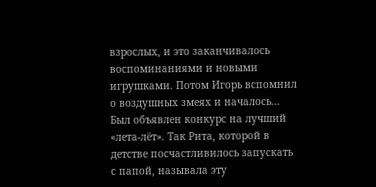взрослых, и это заканчивалось воспоминаниями и новыми игрушками. Потом Игорь вспомнил о воздушных змеях и началось... Был объявлен конкурс на лучший «лета-лёт». Так Рита, которой в детстве посчастливилось запускать с папой, называла эту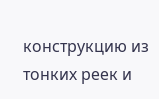конструкцию из тонких реек и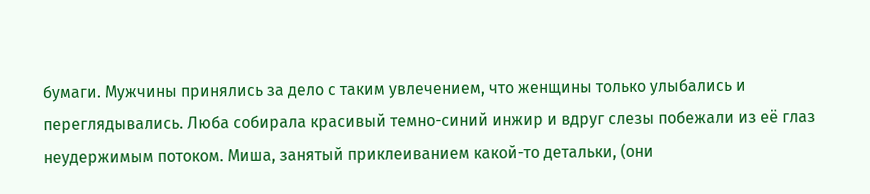бумаги. Мужчины принялись за дело с таким увлечением, что женщины только улыбались и переглядывались. Люба собирала красивый темно-синий инжир и вдруг слезы побежали из её глаз неудержимым потоком. Миша, занятый приклеиванием какой-то детальки, (они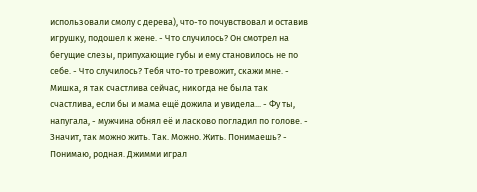использовали смолу с дерева), что-то почувствовал и оставив игрушку, подошел к жене. - Что случилось? Он смотрел на бегущие слезы, припухающие губы и ему становилось не по себе. - Что случилось? Тебя что-то тревожит, скажи мне. - Мишка, я так счастлива сейчас, никогда не была так счастлива, если бы и мама ещё дожила и увидела... - Фу ты, напугала, - мужчина обнял её и ласково погладил по голове. - Значит, так можно жить. Так. Можно. Жить. Понимаешь? - Понимаю, родная. Джимми играл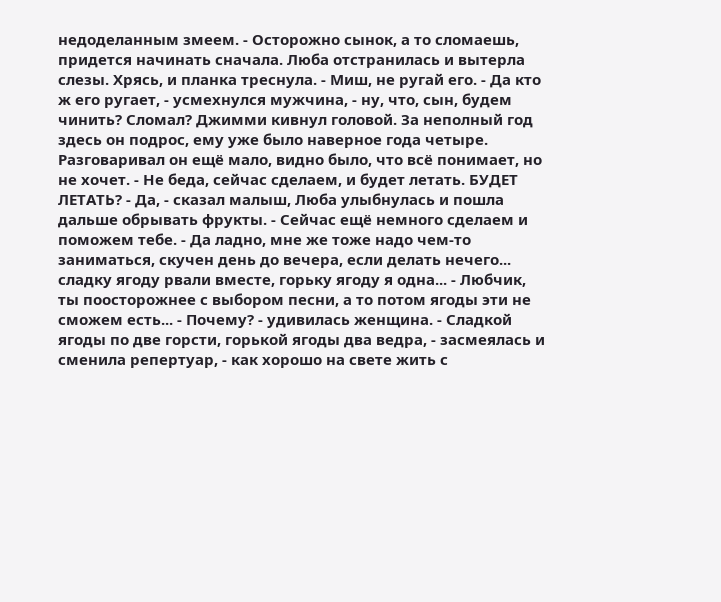недоделанным змеем. - Осторожно сынок, а то сломаешь, придется начинать сначала. Люба отстранилась и вытерла слезы. Хрясь, и планка треснула. - Миш, не ругай его. - Да кто ж его ругает, - усмехнулся мужчина, - ну, что, сын, будем чинить? Сломал? Джимми кивнул головой. За неполный год здесь он подрос, ему уже было наверное года четыре. Разговаривал он ещё мало, видно было, что всё понимает, но не хочет. - Не беда, сейчас сделаем, и будет летать. БУДЕТ ЛЕТАТЬ? - Да, - сказал малыш, Люба улыбнулась и пошла дальше обрывать фрукты. - Сейчас ещё немного сделаем и поможем тебе. - Да ладно, мне же тоже надо чем-то заниматься, скучен день до вечера, если делать нечего... сладку ягоду рвали вместе, горьку ягоду я одна... - Любчик, ты поосторожнее с выбором песни, а то потом ягоды эти не сможем есть... - Почему? - удивилась женщина. - Сладкой ягоды по две горсти, горькой ягоды два ведра, - засмеялась и сменила репертуар, - как хорошо на свете жить с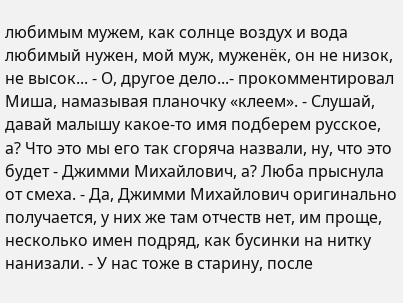любимым мужем, как солнце воздух и вода любимый нужен, мой муж, муженёк, он не низок, не высок... - О, другое дело...- прокомментировал Миша, намазывая планочку «клеем». - Слушай, давай малышу какое-то имя подберем русское, а? Что это мы его так сгоряча назвали, ну, что это будет - Джимми Михайлович, а? Люба прыснула от смеха. - Да, Джимми Михайлович оригинально получается, у них же там отчеств нет, им проще, несколько имен подряд, как бусинки на нитку нанизали. - У нас тоже в старину, после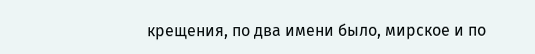крещения, по два имени было, мирское и по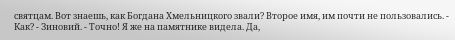святцам. Вот знаешь, как Богдана Хмельницкого звали? Второе имя, им почти не пользовались. - Как? - Зиновий. - Точно! Я же на памятнике видела. Да,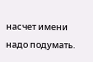насчет имени надо подумать.